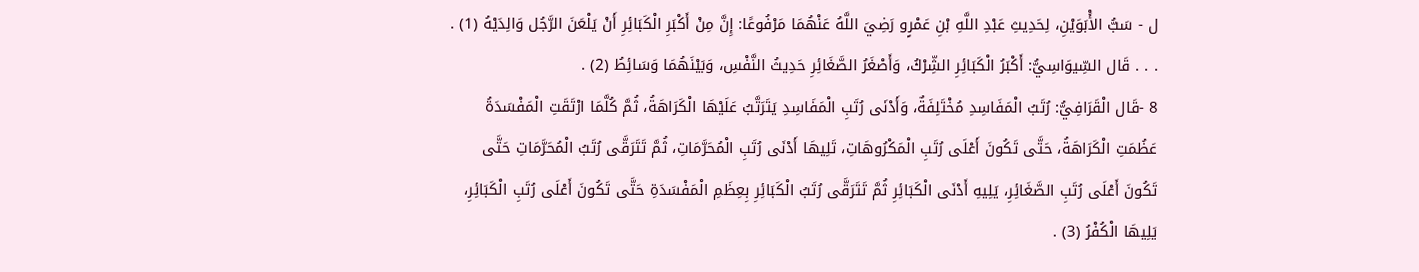ل - سَبُّ الأَْبَوَيْنِ، لِحَدِيثِ عَبْدِ اللَّهِ بْنِ عَمْرٍو رَضِيَ اللَّهُ عَنْهُمَا مَرْفُوعًا: إِنَّ مِنْ أَكْبَرِ الْكَبَائِرِ أَنْ يَلْعَنَ الرَّجُل وَالِدَيْهُ (1) . . . . قَال السِّيوَاسِيُّ: أَكْبَرُ الْكَبَائِرِ الشِّرْكُ، وَأَصْغَرُ الصَّغَائِرِ حَدِيثُ النَّفْسِ، وَبَيْنَهُمَا وَسَائِطُ (2) .
8 -قَال الْقَرَافِيُّ: رُتَبُ الْمَفَاسِدِ مُخْتَلِفَةٌ، وَأَدْنَى رُتَبِ الْمَفَاسِدِ يَتَرَتَّبُ عَلَيْهَا الْكَرَاهَةُ، ثُمَّ كُلَّمَا ارْتَقَتِ الْمَفْسَدَةُ عَظُمَتِ الْكَرَاهَةُ، حَتَّى تَكُونَ أَعْلَى رُتَبِ الْمَكْرُوهَاتِ، تَلِيهَا أَدْنَى رُتَبِ الْمُحَرَّمَاتِ، ثُمَّ تَتَرَقَّى رُتَبُ الْمُحَرَّمَاتِ حَتَّى تَكُونَ أَعْلَى رُتَبِ الصَّغَائِرِ، يَلِيهِ أَدْنَى الْكَبَائِرِ ثُمَّ تَتَرَقَّى رُتَبُ الْكَبَائِرِ بِعِظَمِ الْمَفْسَدَةِ حَتَّى تَكُونَ أَعْلَى رُتَبِ الْكَبَائِرِ، يَلِيهَا الْكُفْرُ (3) .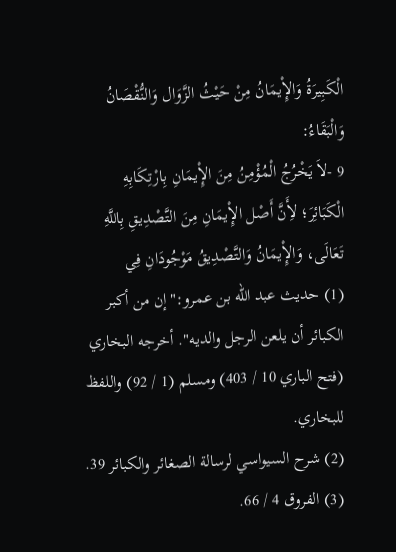الْكَبِيرَةُ وَالإِْيمَانُ مِنْ حَيْثُ الزَّوَال وَالنُّقْصَانُ وَالْبَقَاءُ:
9 -لاَ يَخْرُجُ الْمُؤْمِنُ مِنَ الإِْيمَانِ بِارْتِكَابِهِ الْكَبَائِرَ؛ لأَِنَّ أَصْل الإِْيمَانِ مِنَ التَّصْدِيقِ بِاللَّهِ تَعَالَى، وَالإِْيمَانُ وَالتَّصْدِيقُ مَوْجُودَانِ فِي
(1) حديث عبد الله بن عمرو:"إن من أكبر الكبائر أن يلعن الرجل والديه". أخرجه البخاري (فتح الباري 10 / 403) ومسلم (1 / 92) واللفظ للبخاري.
(2) شرح السيواسي لرسالة الصغائر والكبائر 39.
(3) الفروق 4 / 66.